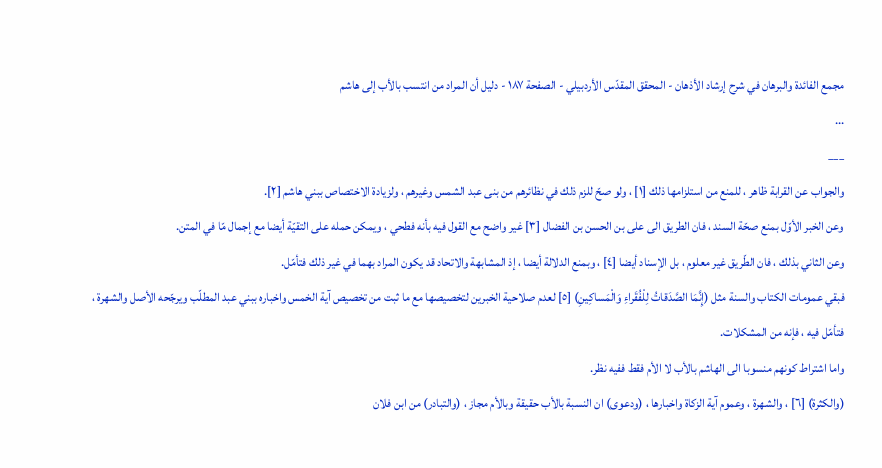مجمع الفائدة والبرهان في شرح إرشاد الأذهان - المحقق المقدّس الأردبيلي - الصفحة ١٨٧ - دليل أن المراد من انتسب بالأب إلى هاشم
...
___
والجواب عن القرابة ظاهر ، للمنع من استلزامها ذلك [١] ، ولو صحّ للزم ذلك في نظائرهم من بنى عبد الشمس وغيرهم ، ولزيادة الاختصاص ببني هاشم [٢].
وعن الخبر الأوّل بمنع صحّة السند ، فان الطريق الى على بن الحسن بن الفضال [٣] غير واضح مع القول فيه بأنه فطحي ، ويمكن حمله على التقيّة أيضا مع إجمال مّا في المتن.
وعن الثاني بذلك ، فان الطّريق غير معلوم ، بل الإسناد أيضا [٤] ، وبمنع الدلالة أيضا ، إذ المشابهة والاتحاد قد يكون المراد بهما في غير ذلك فتأمّل.
فبقي عمومات الكتاب والسنة مثل (إِنَّمَا الصَّدَقاتُ لِلْفُقَراءِ وَالْمَساكِينِ) [٥] لعدم صلاحية الخبرين لتخصيصها مع ما ثبت من تخصيص آية الخمس واخباره ببني عبد المطلّب ويرجّحه الأصل والشهرة ، فتأمّل فيه ، فإنه من المشكلات.
واما اشتراط كونهم منسوبا الى الهاشم بالأب لا الأم فقط ففيه نظر.
(والكثرة) [٦] ، والشهرة ، وعموم آية الزكاة واخبارها ، (ودعوى) ان النسبة بالأب حقيقة وبالأم مجاز ، (والتبادر) من ابن فلان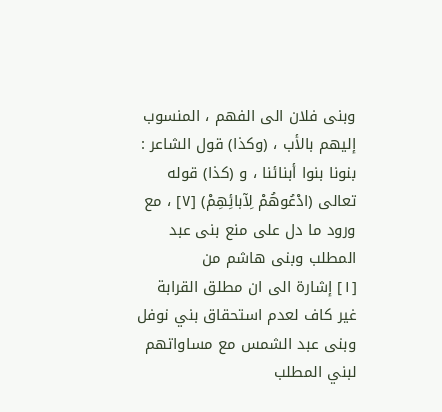وبنى فلان الى الفهم ، المنسوب إليهم بالأب ، (وكذا) قول الشاعر : بنونا بنوا أبنائنا ، و (كذا) قوله تعالى (ادْعُوهُمْ لِآبائِهِمْ) [٧] ، مع ورود ما دل على منع بنى عبد المطلب وبنى هاشم من
[١] إشارة الى ان مطلق القرابة غير كاف لعدم استحقاق بني نوفل وبنى عبد الشمس مع مساواتهم لبني المطلب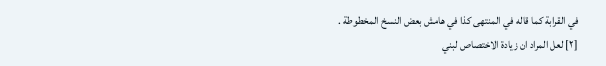في القرابة كما قاله في المنتهى كذا في هامش بعض النسخ المخطوطة .
[٢] لعل المراد ان زيادة الاختصاص لبني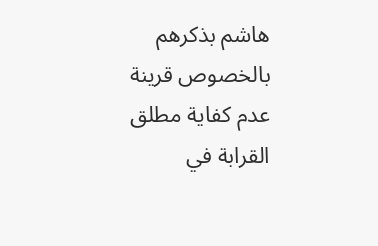هاشم بذكرهم بالخصوص قرينة عدم كفاية مطلق القرابة في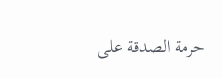حرمة الصدقة على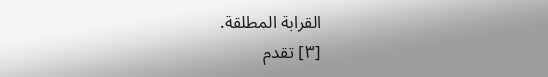القرابة المطلقة.
[٣] تقدم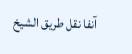آنفا نقل طريق الشيخ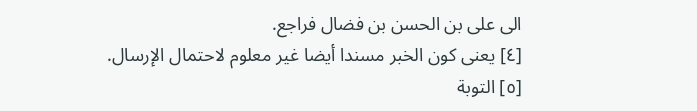الى على بن الحسن بن فضال فراجع.
[٤] يعنى كون الخبر مسندا أيضا غير معلوم لاحتمال الإرسال.
[٥] التوبة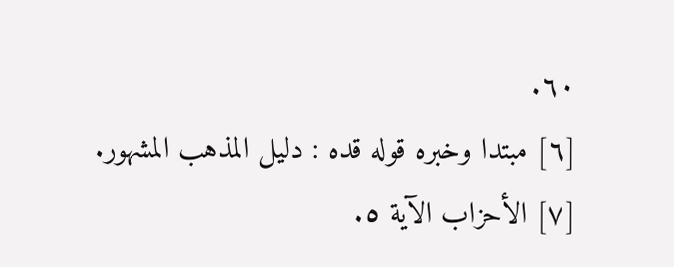٦٠.
[٦] مبتدا وخبره قوله قده : دليل المذهب المشهور.
[٧] الأحزاب الآية ٥.